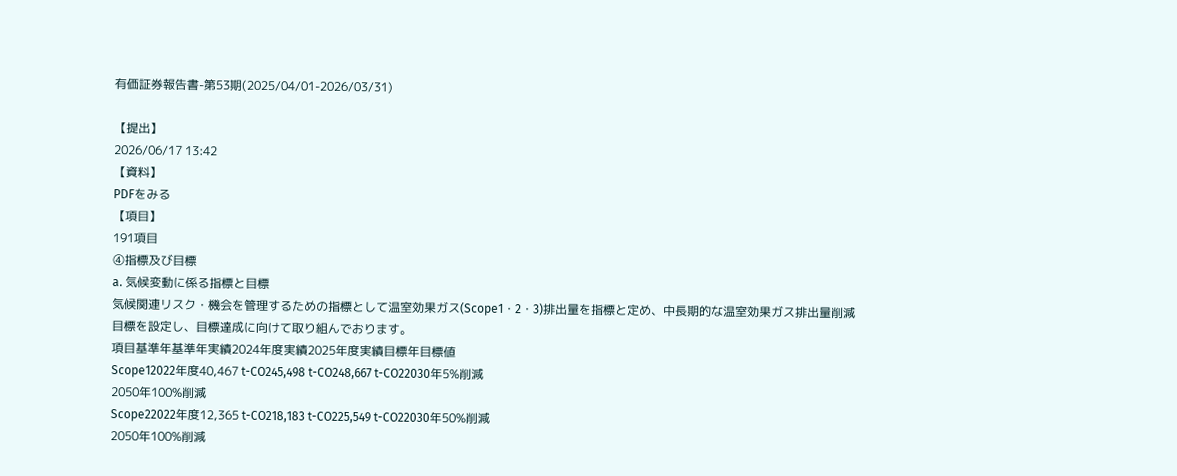有価証券報告書-第53期(2025/04/01-2026/03/31)

【提出】
2026/06/17 13:42
【資料】
PDFをみる
【項目】
191項目
④指標及び目標
a. 気候変動に係る指標と目標
気候関連リスク・機会を管理するための指標として温室効果ガス(Scope1・2・3)排出量を指標と定め、中長期的な温室効果ガス排出量削減目標を設定し、目標達成に向けて取り組んでおります。
項目基準年基準年実績2024年度実績2025年度実績目標年目標値
Scope12022年度40,467 t-CO245,498 t-CO248,667 t-CO22030年5%削減
2050年100%削減
Scope22022年度12,365 t-CO218,183 t-CO225,549 t-CO22030年50%削減
2050年100%削減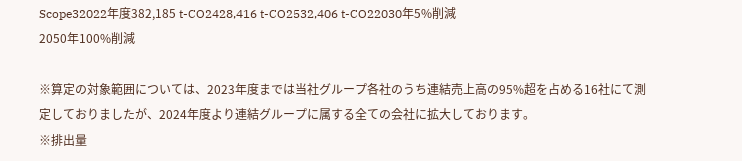Scope32022年度382,185 t-CO2428,416 t-CO2532,406 t-CO22030年5%削減
2050年100%削減

※算定の対象範囲については、2023年度までは当社グループ各社のうち連結売上高の95%超を占める16社にて測定しておりましたが、2024年度より連結グループに属する全ての会社に拡大しております。
※排出量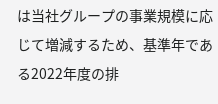は当社グループの事業規模に応じて増減するため、基準年である2022年度の排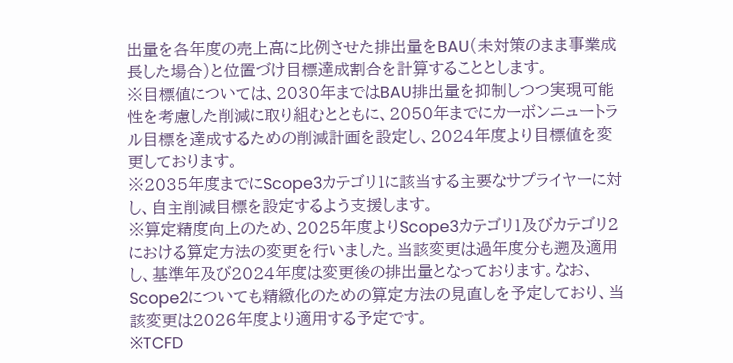出量を各年度の売上高に比例させた排出量をBAU(未対策のまま事業成長した場合)と位置づけ目標達成割合を計算することとします。
※目標値については、2030年まではBAU排出量を抑制しつつ実現可能性を考慮した削減に取り組むとともに、2050年までにカーボンニュートラル目標を達成するための削減計画を設定し、2024年度より目標値を変更しております。
※2035年度までにScope3カテゴリ1に該当する主要なサプライヤーに対し、自主削減目標を設定するよう支援します。
※算定精度向上のため、2025年度よりScope3カテゴリ1及びカテゴリ2における算定方法の変更を行いました。当該変更は過年度分も遡及適用し、基準年及び2024年度は変更後の排出量となっております。なお、Scope2についても精緻化のための算定方法の見直しを予定しており、当該変更は2026年度より適用する予定です。
※TCFD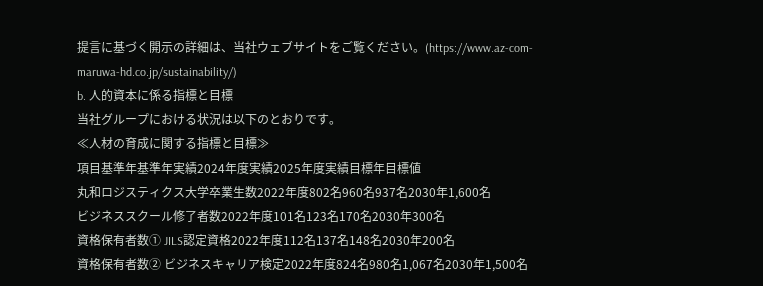提言に基づく開示の詳細は、当社ウェブサイトをご覧ください。(https://www.az-com-maruwa-hd.co.jp/sustainability/)
b. 人的資本に係る指標と目標
当社グループにおける状況は以下のとおりです。
≪人材の育成に関する指標と目標≫
項目基準年基準年実績2024年度実績2025年度実績目標年目標値
丸和ロジスティクス大学卒業生数2022年度802名960名937名2030年1,600名
ビジネススクール修了者数2022年度101名123名170名2030年300名
資格保有者数① JILS認定資格2022年度112名137名148名2030年200名
資格保有者数② ビジネスキャリア検定2022年度824名980名1,067名2030年1,500名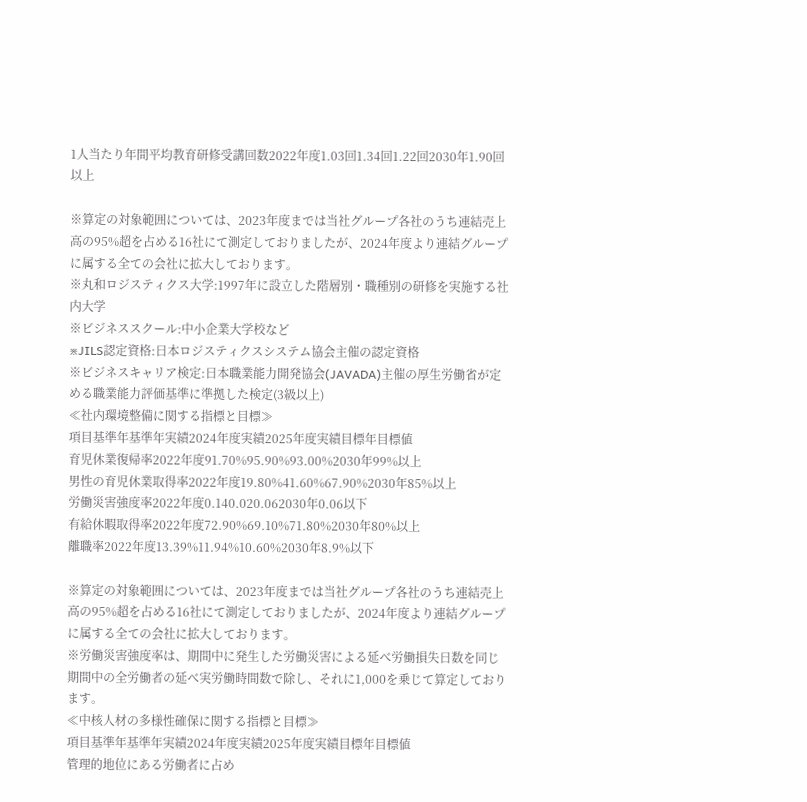1人当たり年間平均教育研修受講回数2022年度1.03回1.34回1.22回2030年1.90回以上

※算定の対象範囲については、2023年度までは当社グループ各社のうち連結売上高の95%超を占める16社にて測定しておりましたが、2024年度より連結グループに属する全ての会社に拡大しております。
※丸和ロジスティクス大学:1997年に設立した階層別・職種別の研修を実施する社内大学
※ビジネススクール:中小企業大学校など
※JILS認定資格:日本ロジスティクスシステム協会主催の認定資格
※ビジネスキャリア検定:日本職業能力開発協会(JAVADA)主催の厚生労働省が定める職業能力評価基準に準拠した検定(3級以上)
≪社内環境整備に関する指標と目標≫
項目基準年基準年実績2024年度実績2025年度実績目標年目標値
育児休業復帰率2022年度91.70%95.90%93.00%2030年99%以上
男性の育児休業取得率2022年度19.80%41.60%67.90%2030年85%以上
労働災害強度率2022年度0.140.020.062030年0.06以下
有給休暇取得率2022年度72.90%69.10%71.80%2030年80%以上
離職率2022年度13.39%11.94%10.60%2030年8.9%以下

※算定の対象範囲については、2023年度までは当社グループ各社のうち連結売上高の95%超を占める16社にて測定しておりましたが、2024年度より連結グループに属する全ての会社に拡大しております。
※労働災害強度率は、期間中に発生した労働災害による延べ労働損失日数を同じ期間中の全労働者の延べ実労働時間数で除し、それに1,000を乗じて算定しております。
≪中核人材の多様性確保に関する指標と目標≫
項目基準年基準年実績2024年度実績2025年度実績目標年目標値
管理的地位にある労働者に占め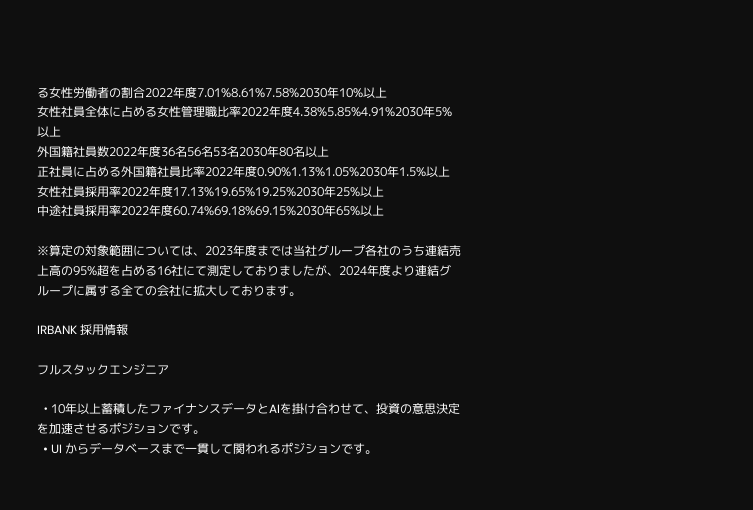る女性労働者の割合2022年度7.01%8.61%7.58%2030年10%以上
女性社員全体に占める女性管理職比率2022年度4.38%5.85%4.91%2030年5%以上
外国籍社員数2022年度36名56名53名2030年80名以上
正社員に占める外国籍社員比率2022年度0.90%1.13%1.05%2030年1.5%以上
女性社員採用率2022年度17.13%19.65%19.25%2030年25%以上
中途社員採用率2022年度60.74%69.18%69.15%2030年65%以上

※算定の対象範囲については、2023年度までは当社グループ各社のうち連結売上高の95%超を占める16社にて測定しておりましたが、2024年度より連結グループに属する全ての会社に拡大しております。

IRBANK 採用情報

フルスタックエンジニア

  • 10年以上蓄積したファイナンスデータとAIを掛け合わせて、投資の意思決定を加速させるポジションです。
  • UI からデータベースまで一貫して関われるポジションです。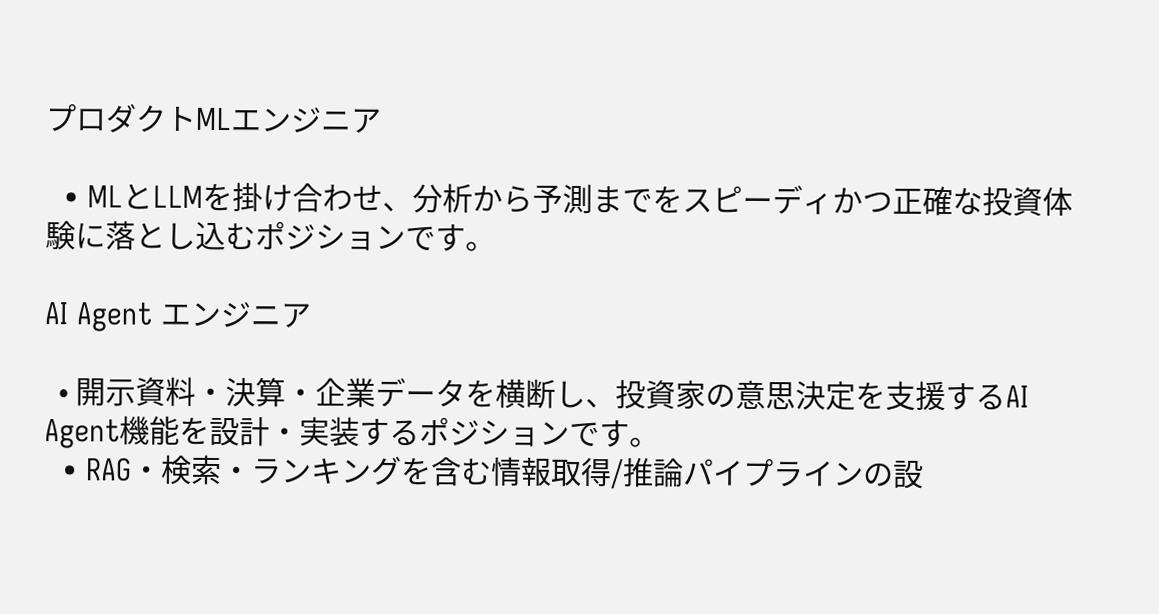プロダクトMLエンジニア

  • MLとLLMを掛け合わせ、分析から予測までをスピーディかつ正確な投資体験に落とし込むポジションです。

AI Agent エンジニア

  • 開示資料・決算・企業データを横断し、投資家の意思決定を支援するAI Agent機能を設計・実装するポジションです。
  • RAG・検索・ランキングを含む情報取得/推論パイプラインの設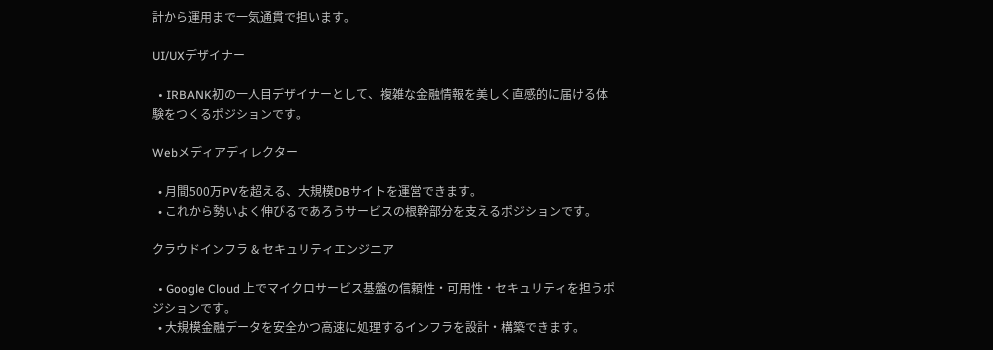計から運用まで一気通貫で担います。

UI/UXデザイナー

  • IRBANK初の一人目デザイナーとして、複雑な金融情報を美しく直感的に届ける体験をつくるポジションです。

Webメディアディレクター

  • 月間500万PVを超える、大規模DBサイトを運営できます。
  • これから勢いよく伸びるであろうサービスの根幹部分を支えるポジションです。

クラウドインフラ & セキュリティエンジニア

  • Google Cloud 上でマイクロサービス基盤の信頼性・可用性・セキュリティを担うポジションです。
  • 大規模金融データを安全かつ高速に処理するインフラを設計・構築できます。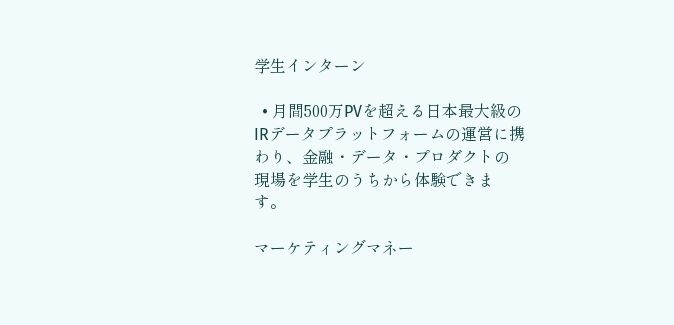学生インターン

  • 月間500万PVを超える日本最大級のIRデータプラットフォームの運営に携わり、金融・データ・プロダクトの現場を学生のうちから体験できます。

マーケティングマネー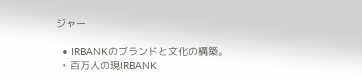ジャー

  • IRBANKのブランドと文化の構築。
  • 百万人の現IRBANK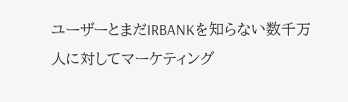ユーザーとまだIRBANKを知らない数千万人に対してマーケティング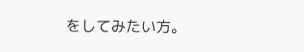をしてみたい方。